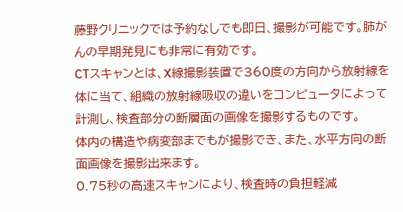藤野クリニックでは予約なしでも即日、撮影が可能です。肺がんの早期発見にも非常に有効です。
CTスキャンとは、X線撮影装置で360度の方向から放射線を体に当て、組織の放射線吸収の違いをコンピュータによって計測し、検査部分の断層面の画像を撮影するものです。
体内の構造や病変部までもが撮影でき、また、水平方向の断面画像を撮影出来ます。
0.75秒の高速スキャンにより、検査時の負担軽減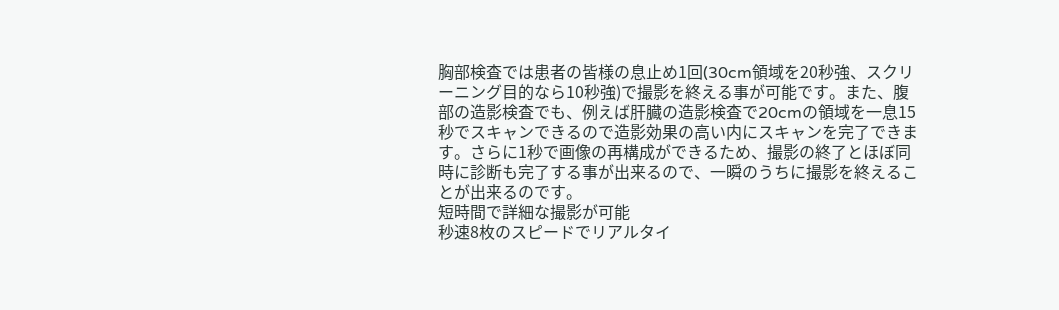胸部検査では患者の皆様の息止め1回(30cm領域を20秒強、スクリーニング目的なら10秒強)で撮影を終える事が可能です。また、腹部の造影検査でも、例えば肝臓の造影検査で20cmの領域を一息15秒でスキャンできるので造影効果の高い内にスキャンを完了できます。さらに1秒で画像の再構成ができるため、撮影の終了とほぼ同時に診断も完了する事が出来るので、一瞬のうちに撮影を終えることが出来るのです。
短時間で詳細な撮影が可能
秒速8枚のスピードでリアルタイ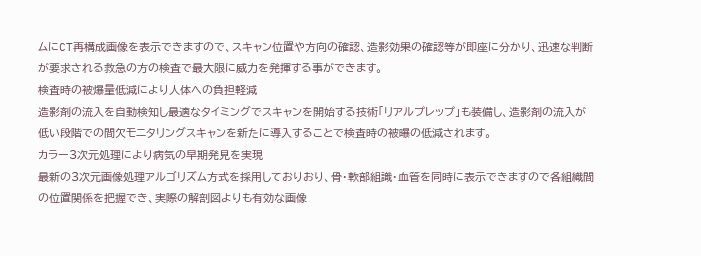ムにCT再構成画像を表示できますので、スキャン位置や方向の確認、造影効果の確認等が即座に分かり、迅速な判断が要求される救急の方の検査で最大限に威力を発揮する事ができます。
検査時の被爆量低減により人体への負担軽減
造影剤の流入を自動検知し最適なタイミングでスキャンを開始する技術「リアルプレップ」も装備し、造影剤の流入が低い段階での間欠モニタリングスキャンを新たに導入することで検査時の被曝の低減されます。
カラー3次元処理により病気の早期発見を実現
最新の3次元画像処理アルゴリズム方式を採用しておりおり、骨・軟部組識・血管を同時に表示できますので各組織間の位置関係を把握でき、実際の解剖図よりも有効な画像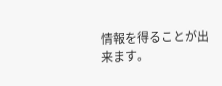情報を得ることが出来ます。